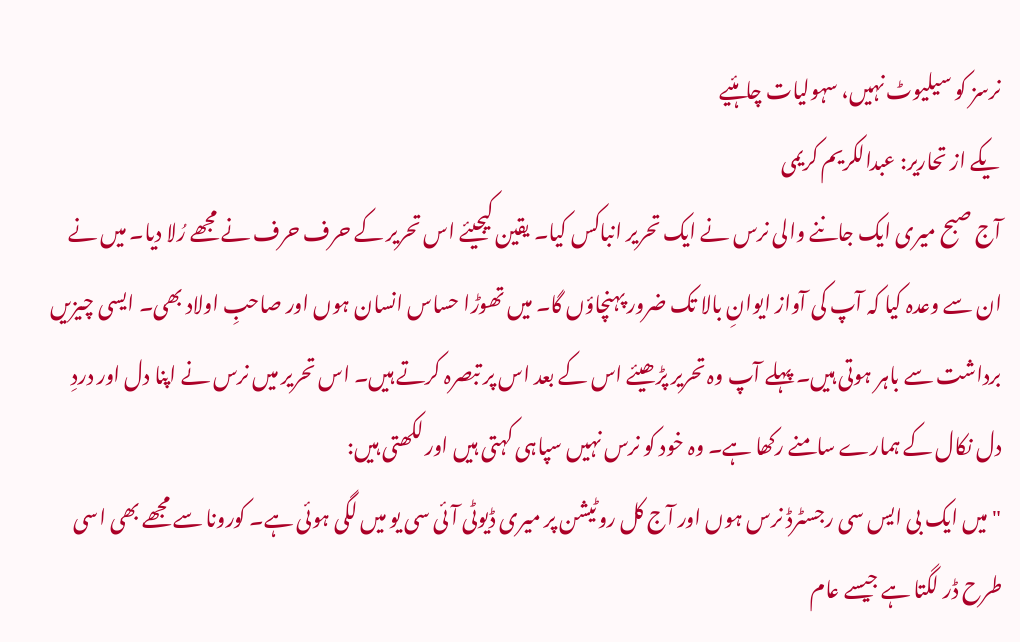نرسز کو سیلیوٹ نہیں، سہولیات چاہئیے
یکے از تحاریر: عبدالکریم کریمی
آج صبح میری ایک جاننے والی نرس نے ایک تحریر انباکس کیا۔ یقین کیجیئے اس تحریر کے حرف حرف نے مجھے رُلا دیا۔ میں نے ان سے وعدہ کیا کہ آپ کی آواز ایوانِ بالا تک ضرور پہنچاؤں گا۔ میں تھوڑا حساس انسان ہوں اور صاحبِ اولاد بھی۔ ایسی چیزیں برداشت سے باہر ہوتی ہیں۔ پہلے آپ وہ تحریر پڑھیئے اس کے بعد اس پر تبصرہ کرتے ہیں۔ اس تحریر میں نرس نے اپنا دل اور دردِ دل نکال کے ہمارے سامنے رکھا ہے۔ وہ خود کو نرس نہیں سپاہی کہتی ہیں اور لکھتی ہیں:
"میں ایک بی ایس سی رجسٹرڈ نرس ہوں اور آج کل روٹیشن پر میری ڈیوٹی آئی سی یو میں لگی ہوئی ہے۔ کورونا سے مجھے بھی اسی طرح ڈر لگتا ہے جیسے عام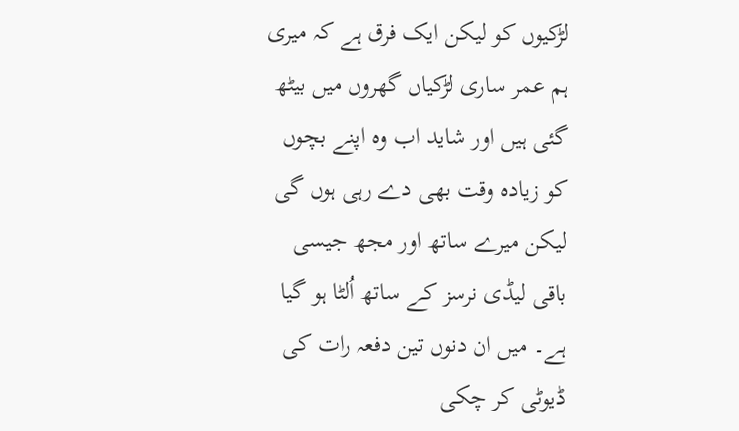لڑکیوں کو لیکن ایک فرق ہے کہ میری ہم عمر ساری لڑکیاں گھروں میں بیٹھ گئی ہیں اور شاید اب وہ اپنے بچوں کو زیادہ وقت بھی دے رہی ہوں گی لیکن میرے ساتھ اور مجھ جیسی باقی لیڈی نرسز کے ساتھ اُلٹا ہو گیا ہے۔ میں ان دنوں تین دفعہ رات کی ڈیوٹی کر چکی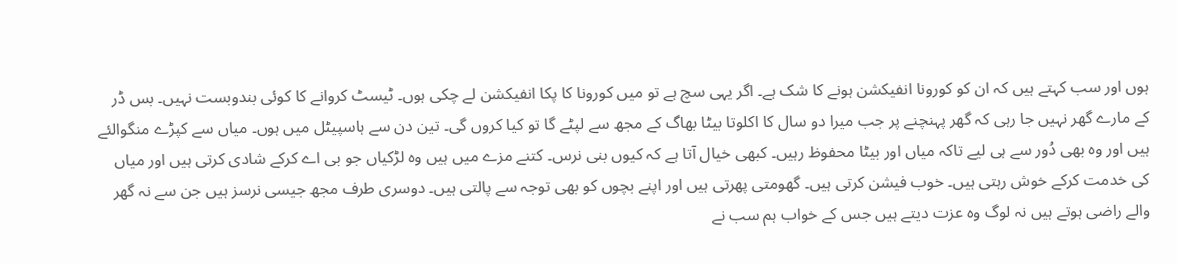ہوں اور سب کہتے ہیں کہ ان کو کورونا انفیکشن ہونے کا شک ہے۔ اگر یہی سچ ہے تو میں کورونا کا پکا انفیکشن لے چکی ہوں۔ ٹیسٹ کروانے کا کوئی بندوبست نہیں۔ بس ڈر کے مارے گھر نہیں جا رہی کہ گھر پہنچنے پر جب میرا دو سال کا اکلوتا بیٹا بھاگ کے مجھ سے لپٹے گا تو کیا کروں گی۔ تین دن سے ہاسپیٹل میں ہوں۔ میاں سے کپڑے منگوالئے ہیں اور وہ بھی دُور سے ہی لیے تاکہ میاں اور بیٹا محفوظ رہیں۔ کبھی خیال آتا ہے کہ کیوں بنی نرس۔ کتنے مزے میں ہیں وہ لڑکیاں جو بی اے کرکے شادی کرتی ہیں اور میاں کی خدمت کرکے خوش رہتی ہیں۔ خوب فیشن کرتی ہیں۔ گھومتی پھرتی ہیں اور اپنے بچوں کو بھی توجہ سے پالتی ہیں۔ دوسری طرف مجھ جیسی نرسز ہیں جن سے نہ گھر والے راضی ہوتے ہیں نہ لوگ وہ عزت دیتے ہیں جس کے خواب ہم سب نے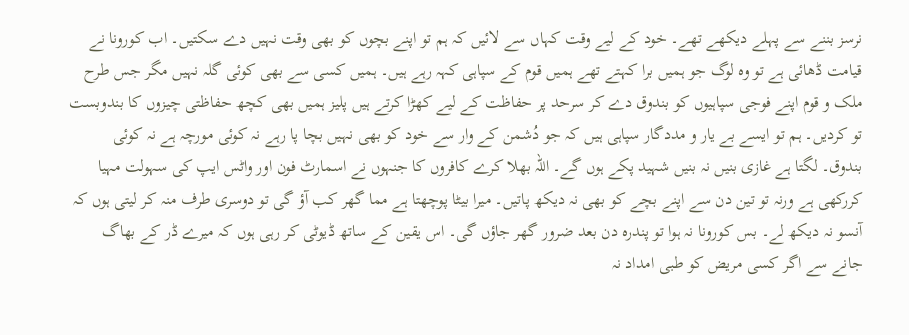نرسز بننے سے پہلے دیکھے تھے۔ خود کے لیے وقت کہاں سے لائیں کہ ہم تو اپنے بچوں کو بھی وقت نہیں دے سکتیں۔ اب کورونا نے قیامت ڈھائی ہے تو وہ لوگ جو ہمیں برا کہتے تھے ہمیں قوم کے سپاہی کہہ رہے ہیں۔ ہمیں کسی سے بھی کوئی گلہ نہیں مگر جس طرح ملک و قوم اپنے فوجی سپاہیوں کو بندوق دے کر سرحد پر حفاظت کے لیے کھڑا کرتے ہیں پلیز ہمیں بھی کچھ حفاظتی چیزوں کا بندوبست تو کردیں۔ ہم تو ایسے بے یار و مددگار سپاہی ہیں کہ جو دُشمن کے وار سے خود کو بھی نہیں بچا پا رہے نہ کوئی مورچہ ہے نہ کوئی بندوق۔ لگتا ہے غازی بنیں نہ بنیں شہید پکے ہوں گے۔ اللہ بھلا کرے کافروں کا جنہوں نے اسمارٹ فون اور واٹس ایپ کی سہولت مہیا کررکھی ہے ورنہ تو تین دن سے اپنے بچے کو بھی نہ دیکھ پاتیں۔ میرا بیٹا پوچھتا ہے مما گھر کب آؤ گی تو دوسری طرف منہ کر لیتی ہوں کہ آنسو نہ دیکھ لے۔ بس کورونا نہ ہوا تو پندرہ دن بعد ضرور گھر جاؤں گی۔ اس یقین کے ساتھ ڈیوٹی کر رہی ہوں کہ میرے ڈر کے بھاگ جانے سے اگر کسی مریض کو طبی امداد نہ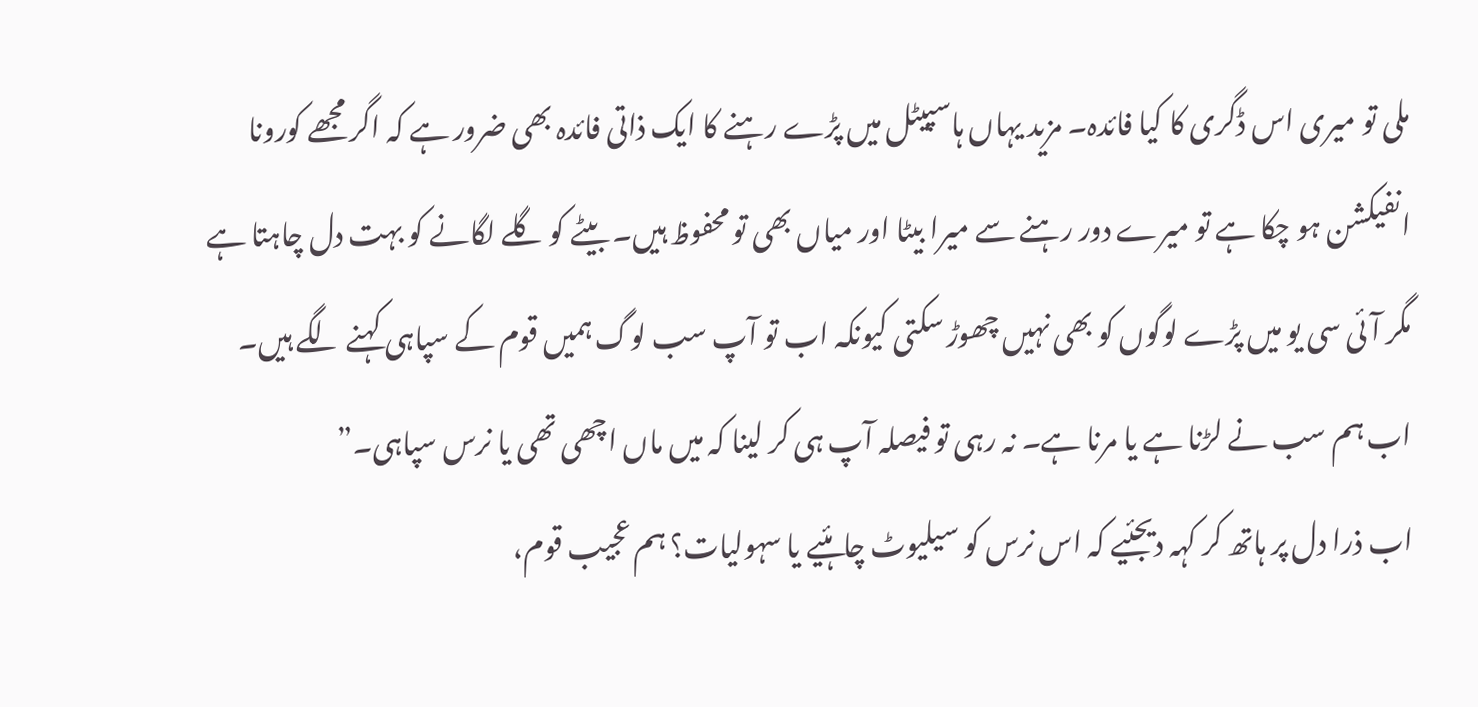ملی تو میری اس ڈگری کا کیا فائدہ۔ مزید یہاں ہاسپیٹل میں پڑے رہنے کا ایک ذاتی فائدہ بھی ضرور ہے کہ اگر مجھے کورونا انفیکشن ہو چکا ہے تو میرے دور رہنے سے میرا بیٹا اور میاں بھی تو محفوظ ہیں۔ بیٹے کو گلے لگانے کو بہت دل چاہتا ہے مگر آئی سی یو میں پڑے لوگوں کو بھی نہیں چھوڑ سکتی کیونکہ اب تو آپ سب لوگ ہمیں قوم کے سپاہی کہنے لگے ہیں۔ اب ہم سب نے لڑنا ہے یا مرنا ہے۔ نہ رہی تو فیصلہ آپ ہی کر لینا کہ میں ماں اچھی تھی یا نرس سپاہی۔”
اب ذرا دل پر ہاتھ کر کہہ دیجئیے کہ اس نرس کو سیلیوٹ چاہئیے یا سہولیات؟ ہم عجیب قوم،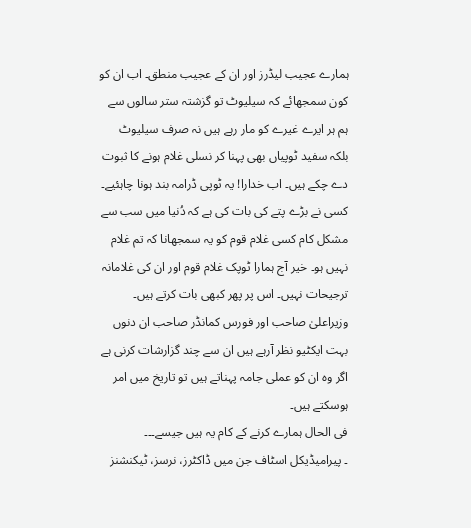ہمارے عجیب لیڈرز اور ان کے عجیب منطق۔ اب ان کو کون سمجھائے کہ سیلیوٹ تو گزشتہ ستر سالوں سے ہم ہر ایرے غیرے کو مار رہے ہیں نہ صرف سیلیوٹ بلکہ سفید ٹوپیاں بھی پہنا کر نسلی غلام ہونے کا ثبوت دے چکے ہیں۔ اب خدارا! یہ ٹوپی ڈرامہ بند ہونا چاہئیے۔ کسی نے بڑے پتے کی بات کی ہے کہ دُنیا میں سب سے مشکل کام کسی غلام قوم کو یہ سمجھانا کہ تم غلام نہیں ہو۔ خیر آج ہمارا ٹوپک غلام قوم اور ان کی غلامانہ ترجیحات نہیں۔ اس پر پھر کبھی بات کرتے ہیں۔
وزیراعلیٰ صاحب اور فورس کمانڈر صاحب ان دنوں بہت ایکٹیو نظر آرہے ہیں ان سے چند گزارشات کرنی ہے اگر وہ ان کو عملی جامہ پہناتے ہیں تو تاریخ میں امر ہوسکتے ہیں۔
فی الحال ہمارے کرنے کے کام یہ ہیں جیسے۔۔۔
۔ پیرامیڈیکل اسٹاف جن میں ڈاکٹرز، نرسز، ٹیکنشنز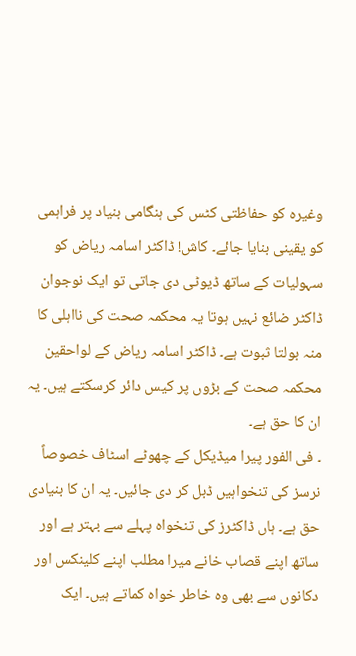وغیرہ کو حفاظتی کٹس کی ہنگامی بنیاد پر فراہمی کو یقینی بنایا جائے۔ کاش! ڈاکٹر اسامہ ریاض کو سہولیات کے ساتھ ڈیوٹی دی جاتی تو ایک نوجوان ڈاکٹر ضائع نہیں ہوتا یہ محکمہ صحت کی نااہلی کا منہ بولتا ثبوت ہے۔ ڈاکٹر اسامہ ریاض کے لواحقین محکمہ صحت کے بڑوں پر کیس دائر کرسکتے ہیں۔ یہ ان کا حق ہے۔
۔ فی الفور پیرا میڈیکل کے چھوٹے اسٹاف خصوصاً نرسز کی تنخواہیں ڈبل کر دی جائیں۔ یہ ان کا بنیادی حق ہے۔ ہاں ڈاکٹرز کی تنخواہ پہلے سے بہتر ہے اور ساتھ اپنے قصاب خانے میرا مطلب اپنے کلینکس اور دکانوں سے بھی وہ خاطر خواہ کماتے ہیں۔ ایک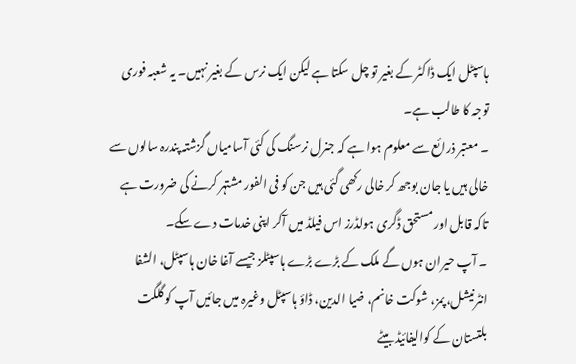ہاسپٹل ایک ڈاکٹر کے بغیر تو چل سکتا ہے لیکن ایک نرس کے بغیر نہیں۔ یہ شعبہ فوری توجہ کا طالب ہے۔
۔ معتبر ذرائع سے معلوم ہوا ہے کہ جنرل نرسنگ کی کئی آسامیاں گزشتہ پندرہ سالوں سے خالی ہیں یا جان بوجھ کر خالی رکھی گئی ہیں جن کو فی الفور مشتہر کرنے کی ضرورت ہے تاکہ قابل اور مستحق ڈگری ہولڈرز اس فیلڈ میں آکر اپنی خدمات دے سکے۔
۔ آپ حیران ہوں گے ملک کے بڑے بڑے ہاسپٹلز جیسے آغا خان ہاسپٹل، الشفا انٹرنیشل، پمز، شوکت خانم، ضیا الدین، ڈاؤ ہاسپٹل وغیرہ میں جائیں آپ کو گلگت بلتستان کے کوالیفائیڈ بیٹے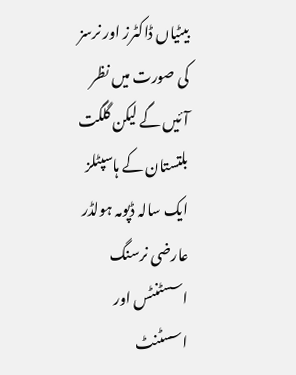بیٹیاں ڈاکٹرز اور نرسز کی صورت میں نظر آئیں گے لیکن گلگت بلتستان کے ہاسپٹلز ایک سالہ ڈپومہ ہولڈر عارضی نرسنگ اسسٹنٹس اور اسسٹنٹ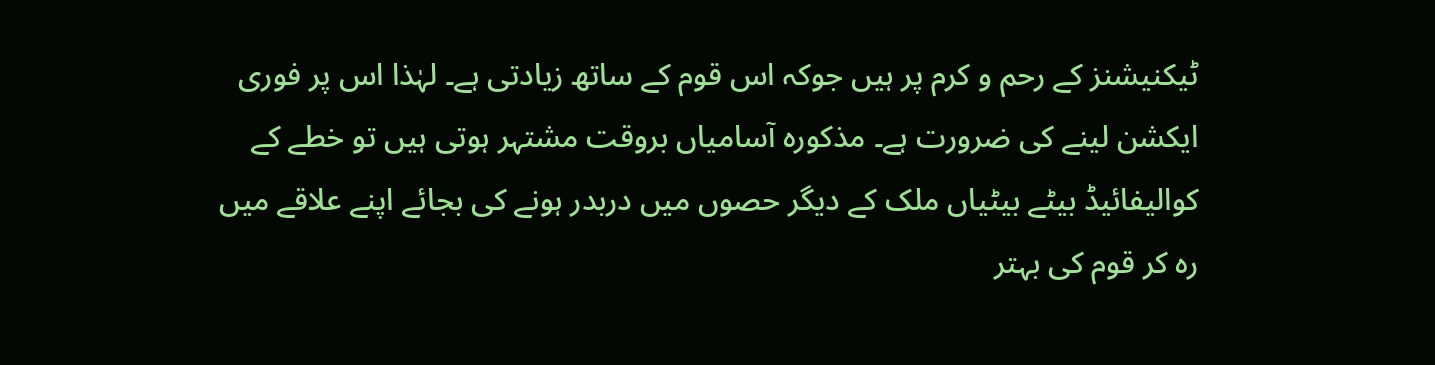ٹیکنیشنز کے رحم و کرم پر ہیں جوکہ اس قوم کے ساتھ زیادتی ہے۔ لہٰذا اس پر فوری ایکشن لینے کی ضرورت ہے۔ مذکورہ آسامیاں بروقت مشتہر ہوتی ہیں تو خطے کے کوالیفائیڈ بیٹے بیٹیاں ملک کے دیگر حصوں میں دربدر ہونے کی بجائے اپنے علاقے میں رہ کر قوم کی بہتر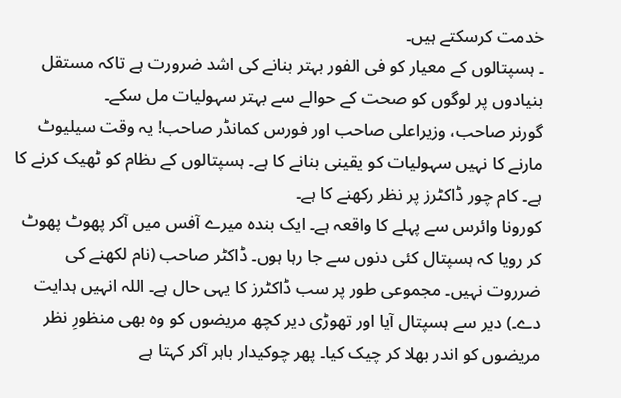خدمت کرسکتے ہیں۔
۔ ہسپتالوں کے معیار کو فی الفور بہتر بنانے کی اشد ضرورت ہے تاکہ مستقل بنیادوں پر لوگوں کو صحت کے حوالے سے بہتر سہولیات مل سکے۔
گورنر صاحب، وزیراعلی صاحب اور فورس کمانڈر صاحب! یہ وقت سیلیوٹ مارنے کا نہیں سہولیات کو یقینی بنانے کا ہے۔ ہسپتالوں کے ںظام کو ٹھیک کرنے کا ہے۔ کام چور ڈاکٹرز پر نظر رکھنے کا ہے۔
کورونا وائرس سے پہلے کا واقعہ ہے۔ ایک بندہ میرے آفس میں آکر پھوٹ پھوٹ کر رویا کہ ہسپتال کئی دنوں سے جا رہا ہوں۔ ڈاکٹر صاحب (نام لکھنے کی ضرروت نہیں۔ مجموعی طور پر سب ڈاکٹرز کا یہی حال ہے۔ اللہ انہیں ہدایت دے۔) دیر سے ہسپتال آیا اور تھوڑی دیر کچھ مریضوں کو وہ بھی منظورِ نظر مریضوں کو اندر بھلا کر چیک کیا۔ پھر چوکیدار باہر آکر کہتا ہے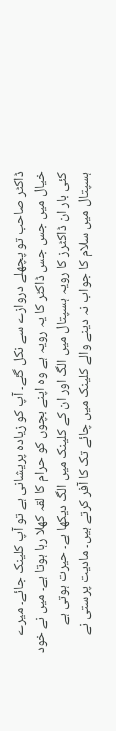ڈاکٹر صاحب تو پچھلے دروازے سے نکل گئے۔ آپ کو زیادہ پریشانی ہے تو آپ کلینک جائے۔ میرے خیال میں جس جس ڈاکٹر کا یہ رویہ ہے وہ اپنے بچوں کو حرام کا لقہ کھلا رہا ہوتا ہے۔ میں نے خود کئی بار ان ڈاکٹرز کا رویہ ہسپتال میں الگ اور ان کے کلینک میں الگ دیکھا ہے۔ حیرت ہوتی ہے ہسپتال میں سلام کا جواب نہ دینے والے کلینک میں چائے تک کا آفر کرتے ہیں۔ مادیت پرستی نے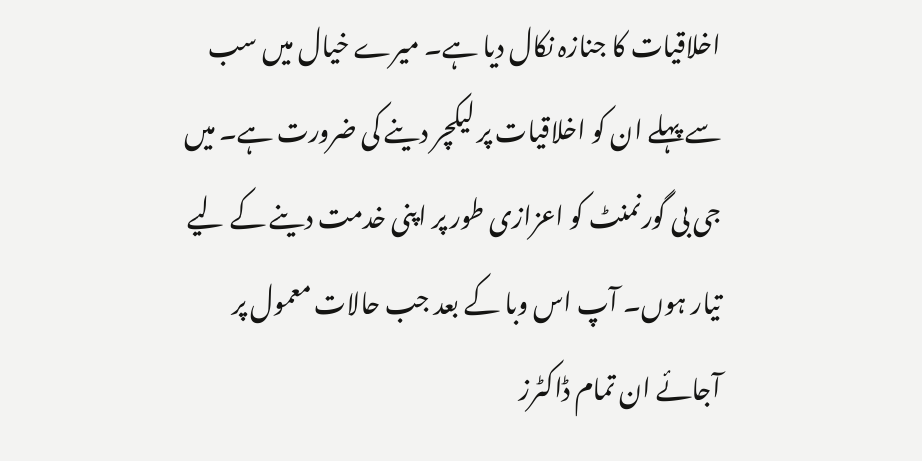اخلاقیات کا جنازہ نکال دیا ہے۔ میرے خیال میں سب سے پہلے ان کو اخلاقیات پر لیکچر دینے کی ضرورت ہے۔ میں جی بی گورنمنٹ کو اعزازی طور پر اپنی خدمت دینے کے لیے تیار ہوں۔ آپ اس وبا کے بعد جب حالات معمول پر آجائے ان تمام ڈاکٹرز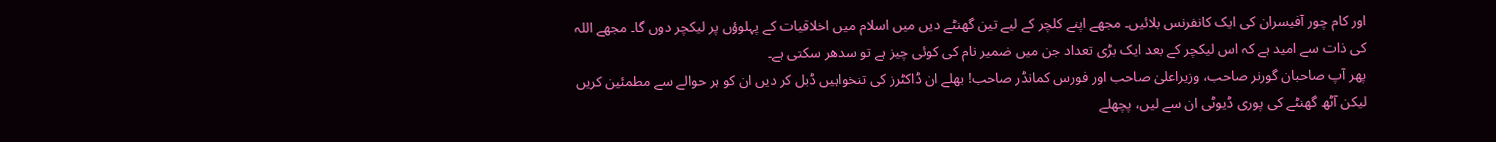اور کام چور آفیسران کی ایک کانفرنس بلائیں۔ مجھے اپنے کلچر کے لیے تین گھنٹے دیں میں اسلام میں اخلاقیات کے پہلوؤں پر لیکچر دوں گا۔ مجھے اللہ کی ذات سے امید ہے کہ اس لیکچر کے بعد ایک بڑی تعداد جن میں ضمیر نام کی کوئی چیز ہے تو سدھر سکتی ہے۔
پھر آپ صاحبان گورنر صاحب، وزیراعلیٰ صاحب اور فورس کمانڈر صاحب! بھلے ان ڈاکٹرز کی تنخواہیں ڈبل کر دیں ان کو ہر حوالے سے مطمئین کریں لیکن آٹھ گھنٹے کی پوری ڈیوٹی ان سے لیں، پچھلے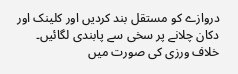دروازے کو مستقل بند کردیں اور کلینک اور دکان چلانے پر سخی سے پابندی لگائیں۔ خلاف ورزی کی صورت میں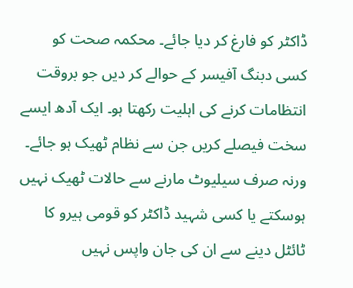ڈاکٹر کو فارغ کر دیا جائے۔ محکمہ صحت کو کسی دبنگ آفیسر کے حوالے کر دیں جو بروقت انتظامات کرنے کی اہلیت رکھتا ہو۔ ایک آدھ ایسے سخت فیصلے کریں جن سے نظام ٹھیک ہو جائے۔
ورنہ صرف سیلیوٹ مارنے سے حالات ٹھیک نہیں ہوسکتے یا کسی شہید ڈاکٹر کو قومی ہیرو کا ٹائٹل دینے سے ان کی جان واپس نہیں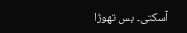آسکتی۔ بس تھوڑا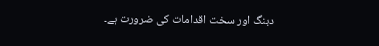دبنگ اور سخت اقدامات کی ضرورت ہے۔